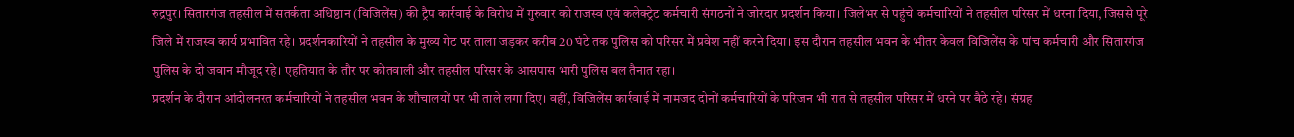रुद्रपुर। सितारगंज तहसील में सतर्कता अधिष्ठान (विजिलेंस) की ट्रैप कार्रवाई के विरोध में गुरुवार को राजस्व एवं कलेक्ट्रेट कर्मचारी संगठनों ने जोरदार प्रदर्शन किया। जिलेभर से पहुंचे कर्मचारियों ने तहसील परिसर में धरना दिया, जिससे पूरे जिले में राजस्व कार्य प्रभावित रहे। प्रदर्शनकारियों ने तहसील के मुख्य गेट पर ताला जड़कर करीब 20 घंटे तक पुलिस को परिसर में प्रवेश नहीं करने दिया। इस दौरान तहसील भवन के भीतर केवल विजिलेंस के पांच कर्मचारी और सितारगंज पुलिस के दो जवान मौजूद रहे। एहतियात के तौर पर कोतवाली और तहसील परिसर के आसपास भारी पुलिस बल तैनात रहा।
प्रदर्शन के दौरान आंदोलनरत कर्मचारियों ने तहसील भवन के शौचालयों पर भी ताले लगा दिए। वहीं, विजिलेंस कार्रवाई में नामजद दोनों कर्मचारियों के परिजन भी रात से तहसील परिसर में धरने पर बैठे रहे। संग्रह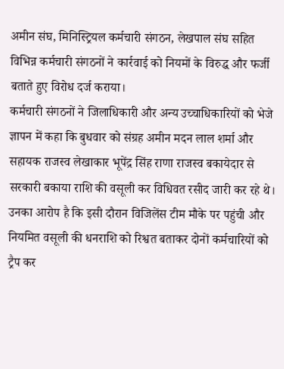अमीन संघ, मिनिस्ट्रियल कर्मचारी संगठन, लेखपाल संघ सहित विभिन्न कर्मचारी संगठनों ने कार्रवाई को नियमों के विरुद्ध और फर्जी बताते हुए विरोध दर्ज कराया।
कर्मचारी संगठनों ने जिलाधिकारी और अन्य उच्चाधिकारियों को भेजे ज्ञापन में कहा कि बुधवार को संग्रह अमीन मदन लाल शर्मा और सहायक राजस्व लेखाकार भूपेंद्र सिंह राणा राजस्व बकायेदार से सरकारी बकाया राशि की वसूली कर विधिवत रसीद जारी कर रहे थे। उनका आरोप है कि इसी दौरान विजिलेंस टीम मौके पर पहुंची और नियमित वसूली की धनराशि को रिश्वत बताकर दोनों कर्मचारियों को ट्रैप कर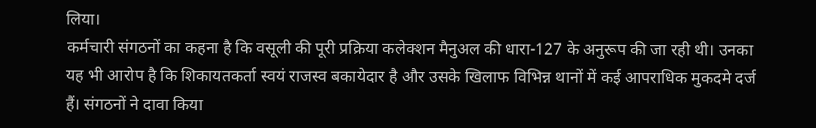लिया।
कर्मचारी संगठनों का कहना है कि वसूली की पूरी प्रक्रिया कलेक्शन मैनुअल की धारा-127 के अनुरूप की जा रही थी। उनका यह भी आरोप है कि शिकायतकर्ता स्वयं राजस्व बकायेदार है और उसके खिलाफ विभिन्न थानों में कई आपराधिक मुकदमे दर्ज हैं। संगठनों ने दावा किया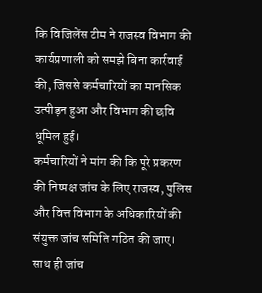कि विजिलेंस टीम ने राजस्व विभाग की कार्यप्रणाली को समझे बिना कार्रवाई की, जिससे कर्मचारियों का मानसिक उत्पीड़न हुआ और विभाग की छवि धूमिल हुई।
कर्मचारियों ने मांग की कि पूरे प्रकरण की निष्पक्ष जांच के लिए राजस्व, पुलिस और वित्त विभाग के अधिकारियों की संयुक्त जांच समिति गठित की जाए। साथ ही जांच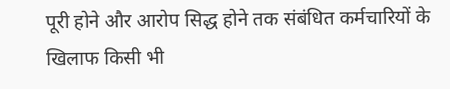पूरी होने और आरोप सिद्ध होने तक संबंधित कर्मचारियों के खिलाफ किसी भी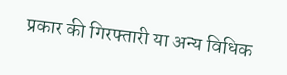प्रकार की गिरफ्तारी या अन्य विधिक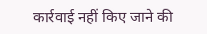कार्रवाई नहीं किए जाने की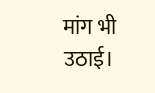मांग भी उठाई।